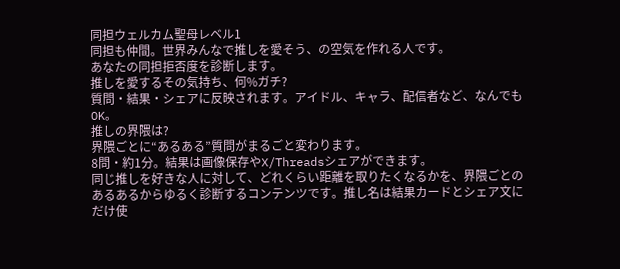同担ウェルカム聖母レベル1
同担も仲間。世界みんなで推しを愛そう、の空気を作れる人です。
あなたの同担拒否度を診断します。
推しを愛するその気持ち、何%ガチ?
質問・結果・シェアに反映されます。アイドル、キャラ、配信者など、なんでもOK。
推しの界隈は?
界隈ごとに“あるある”質問がまるごと変わります。
8問・約1分。結果は画像保存やX/Threadsシェアができます。
同じ推しを好きな人に対して、どれくらい距離を取りたくなるかを、界隈ごとのあるあるからゆるく診断するコンテンツです。推し名は結果カードとシェア文にだけ使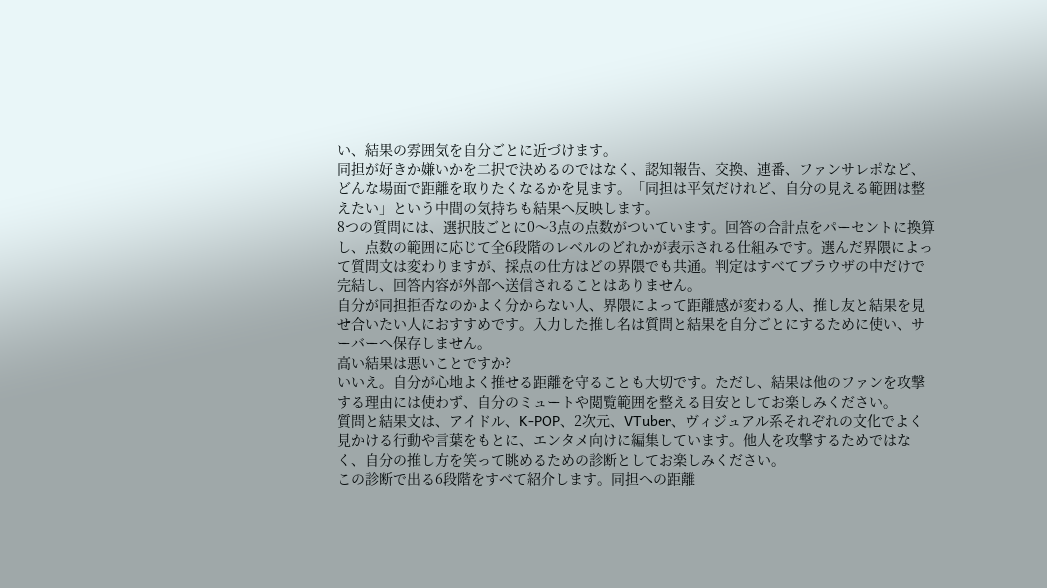い、結果の雰囲気を自分ごとに近づけます。
同担が好きか嫌いかを二択で決めるのではなく、認知報告、交換、連番、ファンサレポなど、どんな場面で距離を取りたくなるかを見ます。「同担は平気だけれど、自分の見える範囲は整えたい」という中間の気持ちも結果へ反映します。
8つの質問には、選択肢ごとに0〜3点の点数がついています。回答の合計点をパーセントに換算し、点数の範囲に応じて全6段階のレベルのどれかが表示される仕組みです。選んだ界隈によって質問文は変わりますが、採点の仕方はどの界隈でも共通。判定はすべてブラウザの中だけで完結し、回答内容が外部へ送信されることはありません。
自分が同担拒否なのかよく分からない人、界隈によって距離感が変わる人、推し友と結果を見せ合いたい人におすすめです。入力した推し名は質問と結果を自分ごとにするために使い、サーバーへ保存しません。
高い結果は悪いことですか?
いいえ。自分が心地よく推せる距離を守ることも大切です。ただし、結果は他のファンを攻撃する理由には使わず、自分のミュートや閲覧範囲を整える目安としてお楽しみください。
質問と結果文は、アイドル、K-POP、2次元、VTuber、ヴィジュアル系それぞれの文化でよく見かける行動や言葉をもとに、エンタメ向けに編集しています。他人を攻撃するためではなく、自分の推し方を笑って眺めるための診断としてお楽しみください。
この診断で出る6段階をすべて紹介します。同担への距離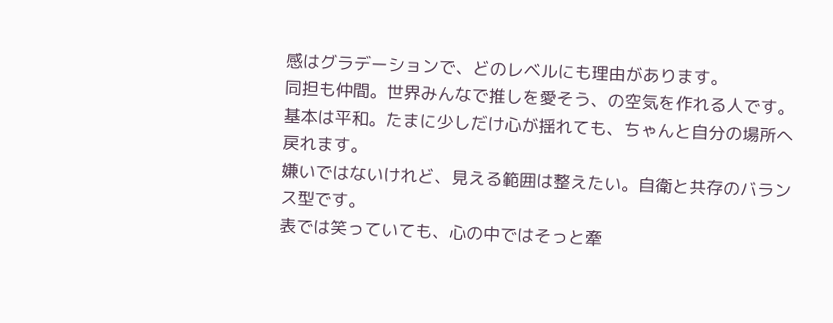感はグラデーションで、どのレベルにも理由があります。
同担も仲間。世界みんなで推しを愛そう、の空気を作れる人です。
基本は平和。たまに少しだけ心が揺れても、ちゃんと自分の場所へ戻れます。
嫌いではないけれど、見える範囲は整えたい。自衛と共存のバランス型です。
表では笑っていても、心の中ではそっと牽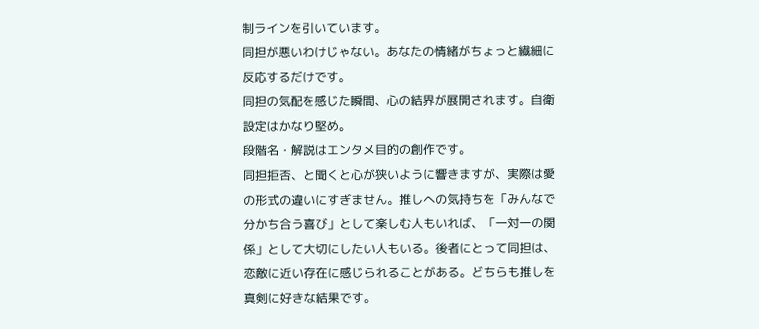制ラインを引いています。
同担が悪いわけじゃない。あなたの情緒がちょっと繊細に反応するだけです。
同担の気配を感じた瞬間、心の結界が展開されます。自衛設定はかなり堅め。
段階名・解説はエンタメ目的の創作です。
同担拒否、と聞くと心が狭いように響きますが、実際は愛の形式の違いにすぎません。推しへの気持ちを「みんなで分かち合う喜び」として楽しむ人もいれば、「一対一の関係」として大切にしたい人もいる。後者にとって同担は、恋敵に近い存在に感じられることがある。どちらも推しを真剣に好きな結果です。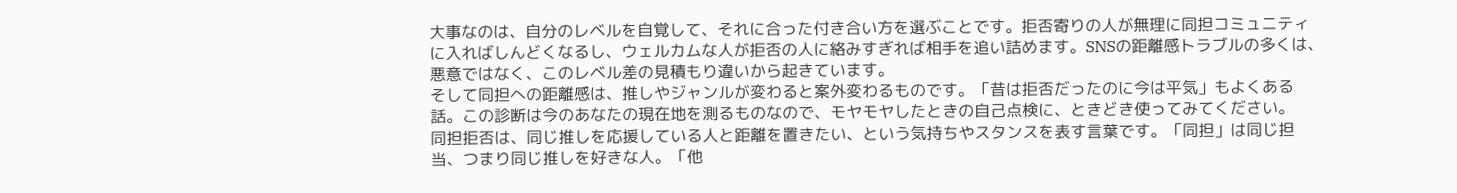大事なのは、自分のレベルを自覚して、それに合った付き合い方を選ぶことです。拒否寄りの人が無理に同担コミュニティに入ればしんどくなるし、ウェルカムな人が拒否の人に絡みすぎれば相手を追い詰めます。SNSの距離感トラブルの多くは、悪意ではなく、このレベル差の見積もり違いから起きています。
そして同担への距離感は、推しやジャンルが変わると案外変わるものです。「昔は拒否だったのに今は平気」もよくある話。この診断は今のあなたの現在地を測るものなので、モヤモヤしたときの自己点検に、ときどき使ってみてください。
同担拒否は、同じ推しを応援している人と距離を置きたい、という気持ちやスタンスを表す言葉です。「同担」は同じ担当、つまり同じ推しを好きな人。「他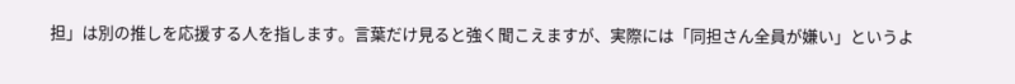担」は別の推しを応援する人を指します。言葉だけ見ると強く聞こえますが、実際には「同担さん全員が嫌い」というよ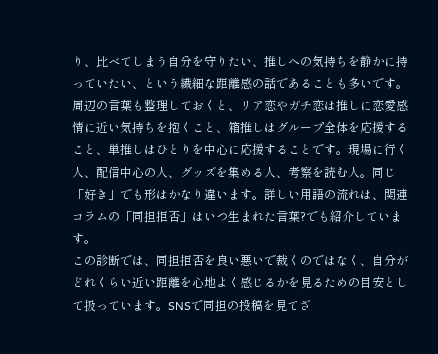り、比べてしまう自分を守りたい、推しへの気持ちを静かに持っていたい、という繊細な距離感の話であることも多いです。
周辺の言葉も整理しておくと、リア恋やガチ恋は推しに恋愛感情に近い気持ちを抱くこと、箱推しはグループ全体を応援すること、単推しはひとりを中心に応援することです。現場に行く人、配信中心の人、グッズを集める人、考察を読む人。同じ「好き」でも形はかなり違います。詳しい用語の流れは、関連コラムの「同担拒否」はいつ生まれた言葉?でも紹介しています。
この診断では、同担拒否を良い悪いで裁くのではなく、自分がどれくらい近い距離を心地よく感じるかを見るための目安として扱っています。SNSで同担の投稿を見てざ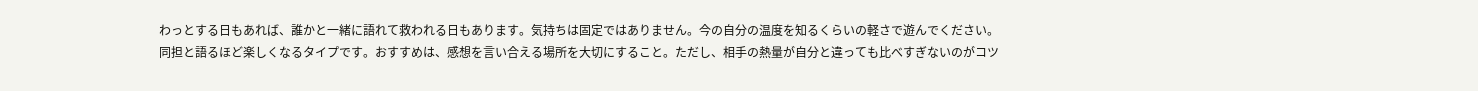わっとする日もあれば、誰かと一緒に語れて救われる日もあります。気持ちは固定ではありません。今の自分の温度を知るくらいの軽さで遊んでください。
同担と語るほど楽しくなるタイプです。おすすめは、感想を言い合える場所を大切にすること。ただし、相手の熱量が自分と違っても比べすぎないのがコツ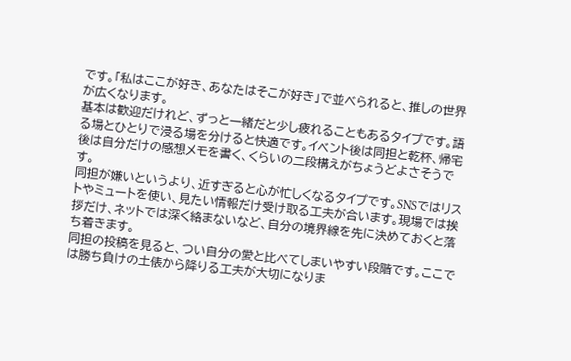です。「私はここが好き、あなたはそこが好き」で並べられると、推しの世界が広くなります。
基本は歓迎だけれど、ずっと一緒だと少し疲れることもあるタイプです。語る場とひとりで浸る場を分けると快適です。イベント後は同担と乾杯、帰宅後は自分だけの感想メモを書く、くらいの二段構えがちょうどよさそうです。
同担が嫌いというより、近すぎると心が忙しくなるタイプです。SNSではリストやミュートを使い、見たい情報だけ受け取る工夫が合います。現場では挨拶だけ、ネットでは深く絡まないなど、自分の境界線を先に決めておくと落ち着きます。
同担の投稿を見ると、つい自分の愛と比べてしまいやすい段階です。ここでは勝ち負けの土俵から降りる工夫が大切になりま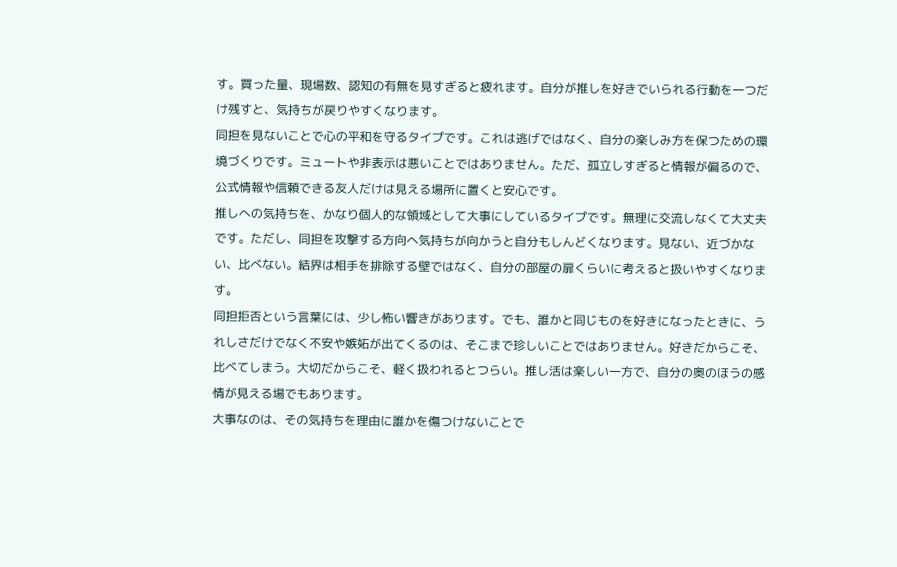す。買った量、現場数、認知の有無を見すぎると疲れます。自分が推しを好きでいられる行動を一つだけ残すと、気持ちが戻りやすくなります。
同担を見ないことで心の平和を守るタイプです。これは逃げではなく、自分の楽しみ方を保つための環境づくりです。ミュートや非表示は悪いことではありません。ただ、孤立しすぎると情報が偏るので、公式情報や信頼できる友人だけは見える場所に置くと安心です。
推しへの気持ちを、かなり個人的な領域として大事にしているタイプです。無理に交流しなくて大丈夫です。ただし、同担を攻撃する方向へ気持ちが向かうと自分もしんどくなります。見ない、近づかない、比べない。結界は相手を排除する壁ではなく、自分の部屋の扉くらいに考えると扱いやすくなります。
同担拒否という言葉には、少し怖い響きがあります。でも、誰かと同じものを好きになったときに、うれしさだけでなく不安や嫉妬が出てくるのは、そこまで珍しいことではありません。好きだからこそ、比べてしまう。大切だからこそ、軽く扱われるとつらい。推し活は楽しい一方で、自分の奥のほうの感情が見える場でもあります。
大事なのは、その気持ちを理由に誰かを傷つけないことで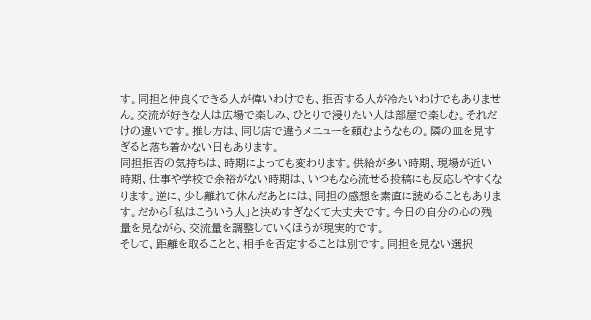す。同担と仲良くできる人が偉いわけでも、拒否する人が冷たいわけでもありません。交流が好きな人は広場で楽しみ、ひとりで浸りたい人は部屋で楽しむ。それだけの違いです。推し方は、同じ店で違うメニューを頼むようなもの。隣の皿を見すぎると落ち着かない日もあります。
同担拒否の気持ちは、時期によっても変わります。供給が多い時期、現場が近い時期、仕事や学校で余裕がない時期は、いつもなら流せる投稿にも反応しやすくなります。逆に、少し離れて休んだあとには、同担の感想を素直に読めることもあります。だから「私はこういう人」と決めすぎなくて大丈夫です。今日の自分の心の残量を見ながら、交流量を調整していくほうが現実的です。
そして、距離を取ることと、相手を否定することは別です。同担を見ない選択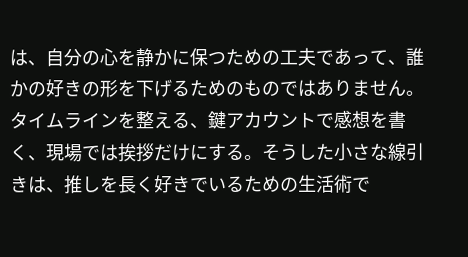は、自分の心を静かに保つための工夫であって、誰かの好きの形を下げるためのものではありません。タイムラインを整える、鍵アカウントで感想を書く、現場では挨拶だけにする。そうした小さな線引きは、推しを長く好きでいるための生活術で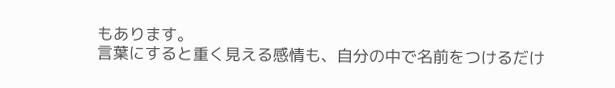もあります。
言葉にすると重く見える感情も、自分の中で名前をつけるだけ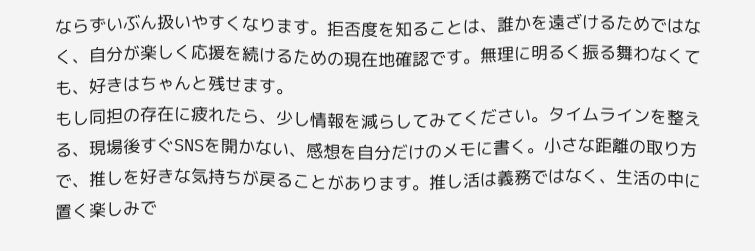ならずいぶん扱いやすくなります。拒否度を知ることは、誰かを遠ざけるためではなく、自分が楽しく応援を続けるための現在地確認です。無理に明るく振る舞わなくても、好きはちゃんと残せます。
もし同担の存在に疲れたら、少し情報を減らしてみてください。タイムラインを整える、現場後すぐSNSを開かない、感想を自分だけのメモに書く。小さな距離の取り方で、推しを好きな気持ちが戻ることがあります。推し活は義務ではなく、生活の中に置く楽しみで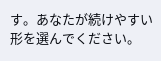す。あなたが続けやすい形を選んでください。